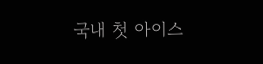국내 첫 아이스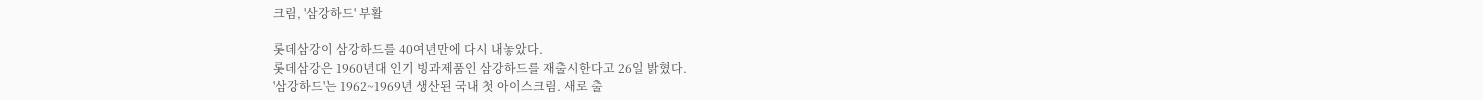크림, '삼강하드' 부활

롯데삼강이 삼강하드를 40여년만에 다시 내놓았다.
롯데삼강은 1960년대 인기 빙과제품인 삼강하드를 재출시한다고 26일 밝혔다.
'삼강하드'는 1962~1969년 생산된 국내 첫 아이스크림. 새로 출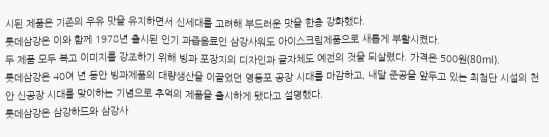시된 제품은 기존의 우유 맛을 유지하면서 신세대를 고려해 부드러운 맛을 한층 강화했다.
롯데삼강은 이와 함께 1978년 출시된 인기 과즙음료인 삼강사워도 아이스크림제품으로 새롭게 부활시켰다.
두 제품 모두 복고 이미지를 강조하기 위해 빙과 포장지의 디자인과 글자체도 예전의 것을 되살렸다. 가격은 500원(80ml).
롯데삼강은 40여 년 동안 빙과제품의 대량생산을 이끌었던 영등포 공장 시대를 마감하고, 내달 준공을 앞두고 있는 최첨단 시설의 천안 신공장 시대를 맞이하는 기념으로 추억의 제품을 출시하게 됐다고 설명했다.
롯데삼강은 삼강하드와 삼강사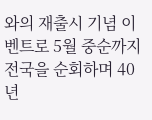와의 재출시 기념 이벤트로 5월 중순까지 전국을 순회하며 40년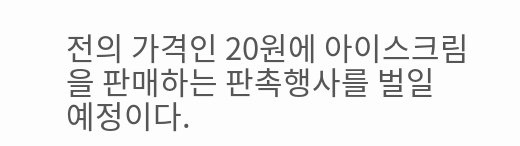전의 가격인 20원에 아이스크림을 판매하는 판촉행사를 벌일 예정이다.